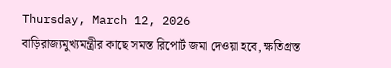Thursday, March 12, 2026
বাড়িরাজ্যমুখ্যমন্ত্রীর কাছে সমস্ত রিপোর্ট জমা দেওয়া হবে, ক্ষতিগ্রস্ত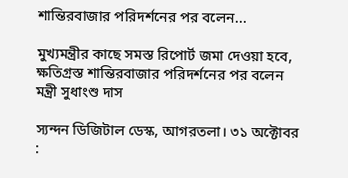শান্তিরবাজার পরিদর্শনের পর বলেন...

মুখ্যমন্ত্রীর কাছে সমস্ত রিপোর্ট জমা দেওয়া হবে, ক্ষতিগ্রস্ত শান্তিরবাজার পরিদর্শনের পর বলেন মন্ত্রী সুধাংশু দাস

স্যন্দন ডিজিটাল ডেস্ক, আগরতলা। ৩১ অক্টোবর :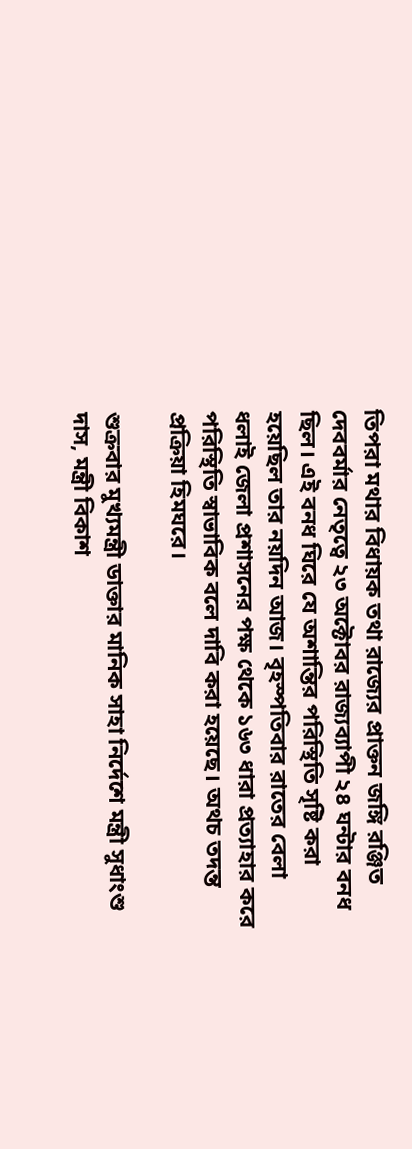তিপরা মথার বিধায়ক তথা রাজ্যের প্রাক্তন জঙ্গি রঞ্জিত দেববর্মার নেতৃত্বে ২৩ অক্টোবর রাজ্যব্যাপী ২৪ ঘন্টার বনধ ছিল। এই বনধ ঘিরে যে অশান্তির পরিস্থিতি সৃষ্টি করা হয়েছিল তার নয়দিন আজ। বৃহস্পতিবার রাতের বেলা ধলাই জেলা প্রশাসনের পক্ষ থেকে ১৬৩ ধারা প্রত্যাহার করে পরিস্থিতি স্বাভাবিক বলে দাবি করা হয়েছে। অথচ তদন্ত প্রক্রিয়া হিমঘরে।

শুক্রবার মুখ্যমন্ত্রী ডাক্তার মানিক সাহা নির্দেশে মন্ত্রী সুধাংশু দাস, মন্ত্রী বিকাশ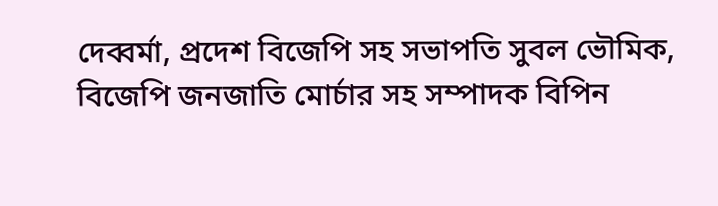দেব্বর্মা, প্রদেশ বিজেপি সহ সভাপতি সুবল ভৌমিক, বিজেপি জনজাতি মোর্চার সহ সম্পাদক বিপিন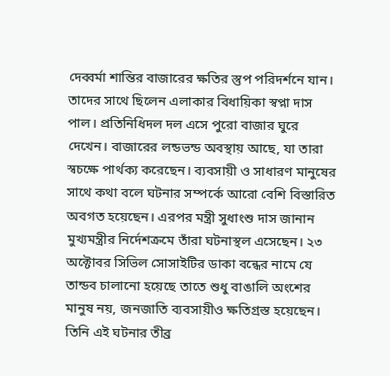দেব্বর্মা শান্তির বাজারের ক্ষতির স্তুপ পরিদর্শনে যান। তাদের সাথে ছিলেন এলাকার বিধায়িকা স্বপ্না দাস পাল। প্রতিনিধিদল দল এসে পুরো বাজার ঘুরে দেখেন। বাজারের লন্ডভন্ড অবস্থায় আছে, যা তারা স্বচক্ষে পার্থক্য করেছেন। ব্যবসায়ী ও সাধারণ মানুষের সাথে কথা বলে ঘটনার সম্পর্কে আরো বেশি বিস্তারিত অবগত হয়েছেন। এরপর মন্ত্রী সুধাংশু দাস জানান মুখ্যমন্ত্রীর নির্দেশক্রমে তাঁরা ঘটনাস্থল এসেছেন। ২৩ অক্টোবর সিভিল সোসাইটির ডাকা বন্ধের নামে যে তান্ডব চালানো হয়েছে তাতে শুধু বাঙালি অংশের মানুষ নয়, জনজাতি ব্যবসায়ীও ক্ষতিগ্রস্ত হয়েছেন। তিনি এই ঘটনার তীব্র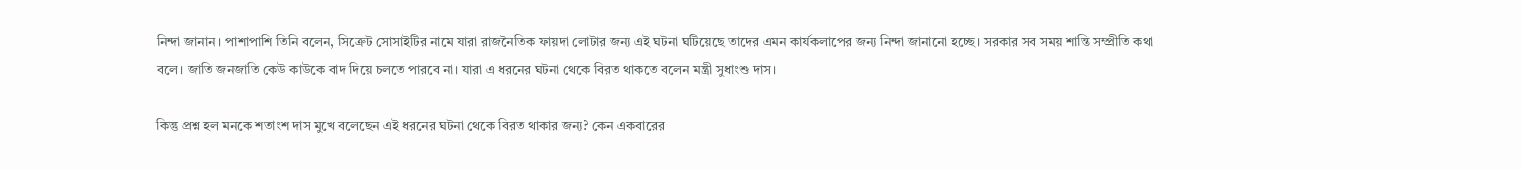নিন্দা জানান। পাশাপাশি তিনি বলেন, সিক্রেট সোসাইটির নামে যারা রাজনৈতিক ফায়দা লোটার জন্য এই ঘটনা ঘটিয়েছে তাদের এমন কার্যকলাপের জন্য নিন্দা জানানো হচ্ছে। সরকার সব সময় শান্তি সম্প্রীতি কথা বলে। জাতি জনজাতি কেউ কাউকে বাদ দিয়ে চলতে পারবে না। যারা এ ধরনের ঘটনা থেকে বিরত থাকতে বলেন মন্ত্রী সুধাংশু দাস।

কিন্তু প্রশ্ন হল মনকে শতাংশ দাস মুখে বলেছেন এই ধরনের ঘটনা থেকে বিরত থাকার জন্য? কেন একবারের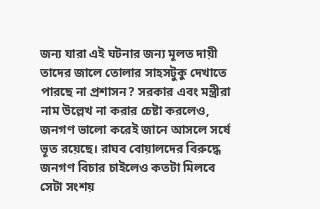জন্য যারা এই ঘটনার জন্য মূলত দায়ী তাদের জালে তোলার সাহসটুকু দেখাতে পারছে না প্রশাসন? সরকার এবং মন্ত্রীরা নাম উল্লেখ না করার চেষ্টা করলেও, জনগণ ভালো করেই জানে আসলে সর্ষে ভূত রয়েছে। রাঘব বোয়ালদের বিরুদ্ধে জনগণ বিচার চাইলেও কতটা মিলবে সেটা সংশয়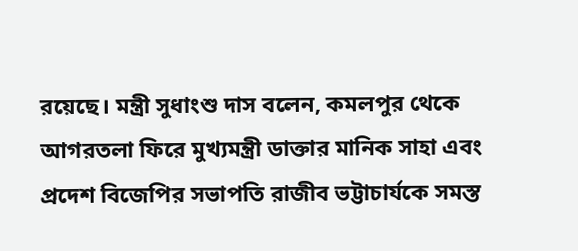রয়েছে। মন্ত্রী সুধাংশু দাস বলেন, কমলপুর থেকে আগরতলা ফিরে মুখ্যমন্ত্রী ডাক্তার মানিক সাহা এবং প্রদেশ বিজেপির সভাপতি রাজীব ভট্টাচার্যকে সমস্ত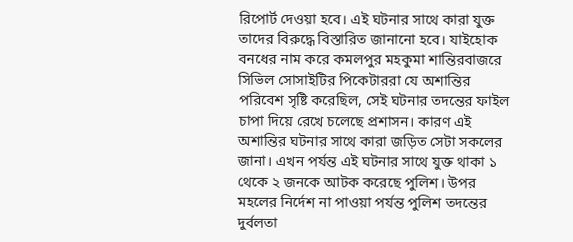রিপোর্ট দেওয়া হবে। এই ঘটনার সাথে কারা যুক্ত তাদের বিরুদ্ধে বিস্তারিত জানানো হবে। যাইহোক বনধের নাম করে কমলপুর মহকুমা শান্তিরবাজরে সিভিল সোসাইটির পিকেটাররা যে অশান্তির পরিবেশ সৃষ্টি করেছিল, সেই ঘটনার তদন্তের ফাইল চাপা দিয়ে রেখে চলেছে প্রশাসন। কারণ এই অশান্তির ঘটনার সাথে কারা জড়িত সেটা সকলের জানা। এখন পর্যন্ত এই ঘটনার সাথে যুক্ত থাকা ১ থেকে ২ জনকে আটক করেছে পুলিশ। উপর মহলের নির্দেশ না পাওয়া পর্যন্ত পুলিশ তদন্তের দুর্বলতা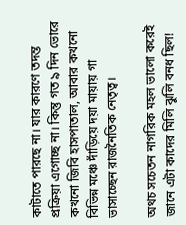কাটাতে পারছে না। যার কারণে তদন্ত প্রক্রিয়া এগোচ্ছ না। কিন্তু গত ৯ দিন ভোরে কখনো জিবি হাসপাতাল, আবার কখনো বিভিন্ন মঞ্চে দাঁড়িয়ে দয়া মায়ায় গা ভাসাচ্ছেন রাজনৈতিক নেতৃত্ব।

অথচ সচেতন নাগরিক মহল ভালো করেই জানে এটা কাদের মিলি ঝুলি বনধ ছিল!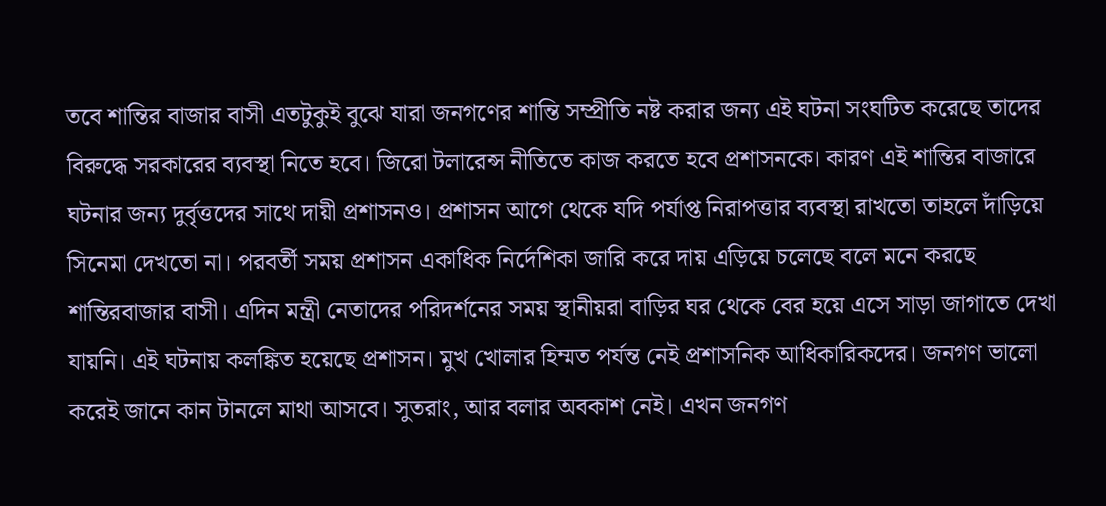তবে শান্তির বাজার বাসী এতটুকুই বুঝে যারা জনগণের শান্তি সম্প্রীতি নষ্ট করার জন্য এই ঘটনা সংঘটিত করেছে তাদের বিরুদ্ধে সরকারের ব্যবস্থা নিতে হবে। জিরো টলারেন্স নীতিতে কাজ করতে হবে প্রশাসনকে। কারণ এই শান্তির বাজারে ঘটনার জন্য দুর্বৃত্তদের সাথে দায়ী প্রশাসনও। প্রশাসন আগে থেকে যদি পর্যাপ্ত নিরাপত্তার ব্যবস্থা রাখতো তাহলে দাঁড়িয়ে সিনেমা দেখতো না। পরবর্তী সময় প্রশাসন একাধিক নির্দেশিকা জারি করে দায় এড়িয়ে চলেছে বলে মনে করছে শান্তিরবাজার বাসী। এদিন মন্ত্রী নেতাদের পরিদর্শনের সময় স্থানীয়রা বাড়ির ঘর থেকে বের হয়ে এসে সাড়া জাগাতে দেখা যায়নি। এই ঘটনায় কলঙ্কিত হয়েছে প্রশাসন। মুখ খোলার হিম্মত পর্যন্ত নেই প্রশাসনিক আধিকারিকদের। জনগণ ভালো করেই জানে কান টানলে মাথা আসবে। সুতরাং, আর বলার অবকাশ নেই। এখন জনগণ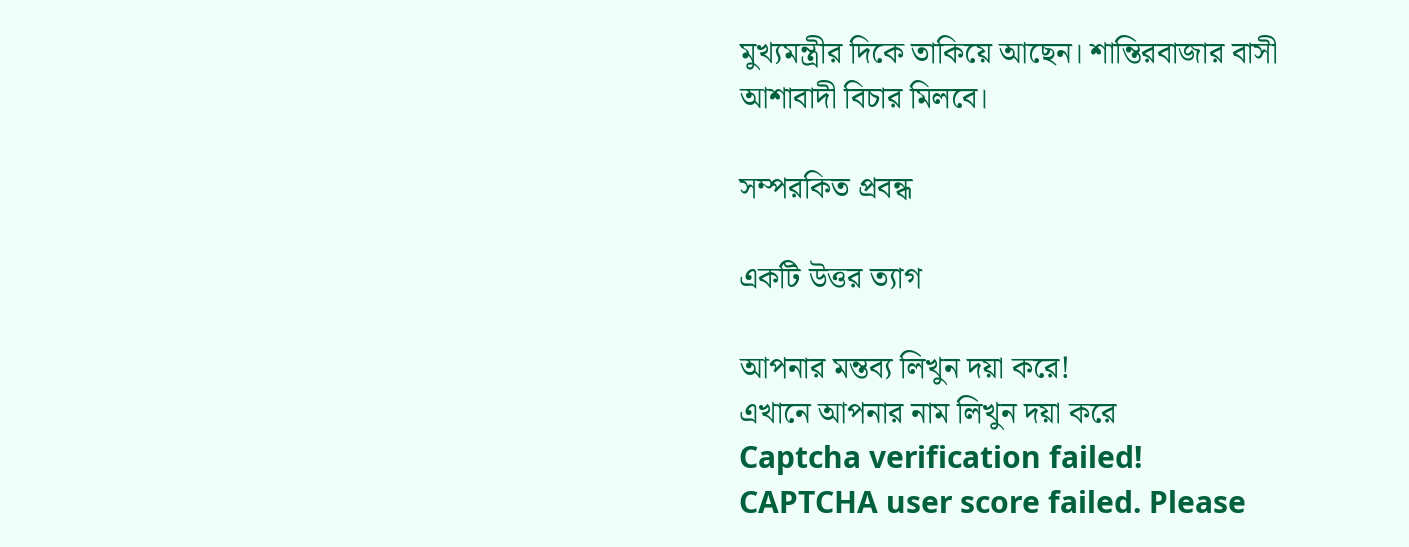মুখ্যমন্ত্রীর দিকে তাকিয়ে আছেন। শান্তিরবাজার বাসী আশাবাদী বিচার মিলবে।

সম্পরকিত প্রবন্ধ

একটি উত্তর ত্যাগ

আপনার মন্তব্য লিখুন দয়া করে!
এখানে আপনার নাম লিখুন দয়া করে
Captcha verification failed!
CAPTCHA user score failed. Please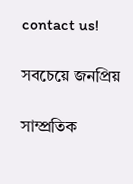contact us!

সবচেয়ে জনপ্রিয়

সাম্প্রতিক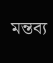মন্তব্য